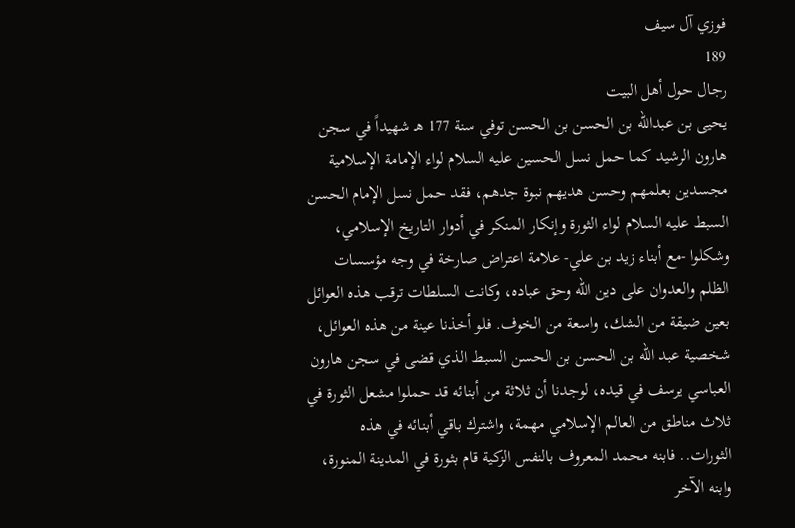فوزي آل سيف
189
رجال حول أهل البيت
يحيى بن عبدالله بن الحسن بن الحسن توفي سنة 177 هـ شهيداً في سجن هارون الرشيد كما حمل نسل الحسين عليه السلام لواء الإمامة الإسلامية مجسدين بعلمهم وحسن هديهم نبوة جدهم، فقد حمل نسل الإمام الحسن السبط عليه السلام لواء الثورة وإنكار المنكر في أدوار التاريخ الإسلامي، وشكلوا -مع أبناء زيد بن علي- علامة اعتراض صارخة في وجه مؤسسات الظلم والعدوان على دين الله وحق عباده، وكانت السلطات ترقب هذه العوائل بعين ضيقة من الشك، واسعة من الخوف. فلو أخذنا عينة من هذه العوائل، شخصية عبد الله بن الحسن بن الحسن السبط الذي قضى في سجن هارون العباسي يرسف في قيده، لوجدنا أن ثلاثة من أبنائه قد حملوا مشعل الثورة في ثلاث مناطق من العالم الإسلامي مهمة، واشترك باقي أبنائه في هذه الثورات.. فابنه محمد المعروف بالنفس الزكية قام بثورة في المدينة المنورة، وابنه الآخر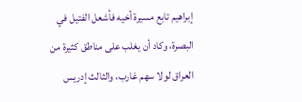إبراهيم تابع مسيرة أخيه فأشعل الفتيل في البصرة، وكاد أن يغلب على مناطق كثيرة من العراق لولا سهم غارب، والثالث إدريس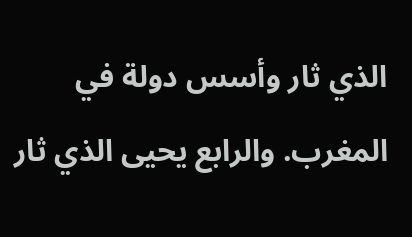الذي ثار وأسس دولة في المغرب. والرابع يحيى الذي ثار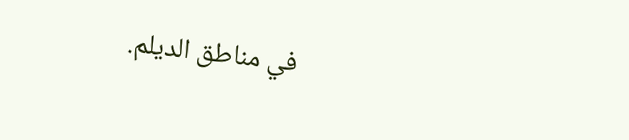في مناطق الديلم.